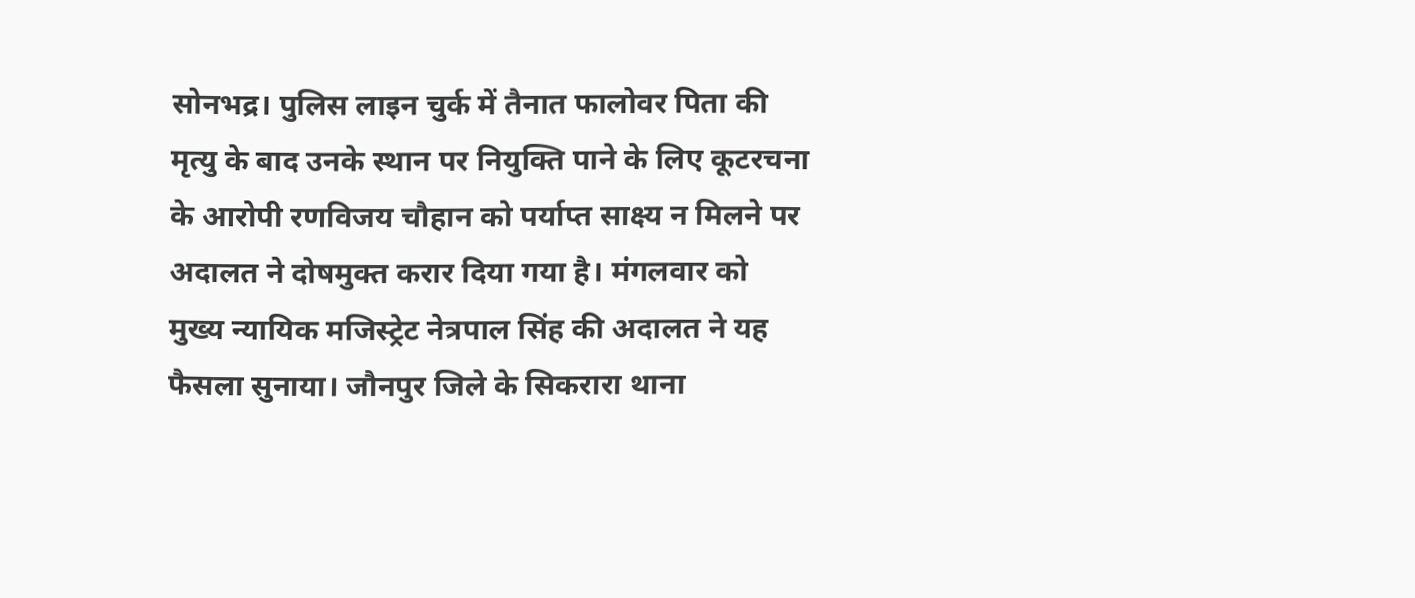सोनभद्र। पुलिस लाइन चुर्क में तैनात फालोवर पिता की मृत्यु के बाद उनके स्थान पर नियुक्ति पाने के लिए कूटरचना के आरोपी रणविजय चौहान को पर्याप्त साक्ष्य न मिलने पर अदालत ने दोषमुक्त करार दिया गया है। मंगलवार को मुख्य न्यायिक मजिस्ट्रेट नेत्रपाल सिंह की अदालत ने यह फैसला सुनाया। जौनपुर जिले के सिकरारा थाना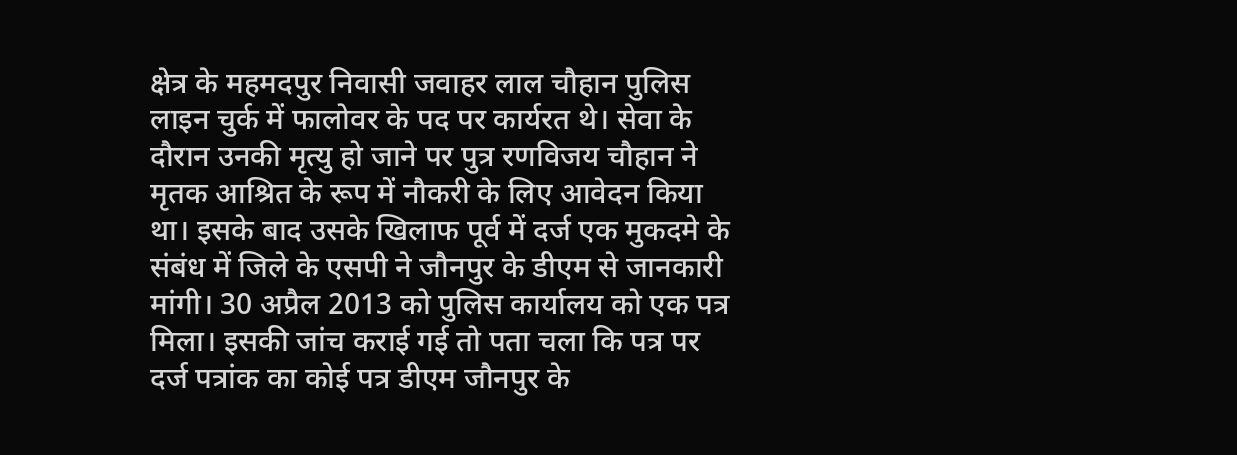क्षेत्र के महमदपुर निवासी जवाहर लाल चौहान पुलिस लाइन चुर्क में फालोवर के पद पर कार्यरत थे। सेवा के दौरान उनकी मृत्यु हो जाने पर पुत्र रणविजय चौहान ने मृतक आश्रित के रूप में नौकरी के लिए आवेदन किया था। इसके बाद उसके खिलाफ पूर्व में दर्ज एक मुकदमे के संबंध में जिले के एसपी ने जौनपुर के डीएम से जानकारी मांगी। 30 अप्रैल 2013 को पुलिस कार्यालय को एक पत्र मिला। इसकी जांच कराई गई तो पता चला कि पत्र पर दर्ज पत्रांक का कोई पत्र डीएम जौनपुर के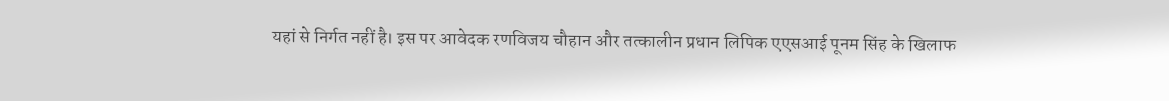यहां से निर्गत नहीं है। इस पर आवेदक रणविजय चौहान और तत्कालीन प्रधान लिपिक एएसआई पूनम सिंह के खिलाफ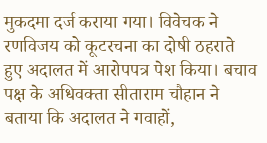मुकदमा दर्ज कराया गया। विवेचक ने रणविजय को कूटरचना का दोषी ठहराते हुए अदालत में आरोपपत्र पेश किया। बचाव पक्ष के अधिवक्ता सीताराम चौहान ने बताया कि अदालत ने गवाहों,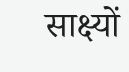साक्ष्यों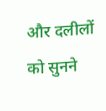और दलीलों को सुनने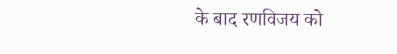के बाद रणविजय को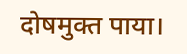दोषमुक्त पाया।